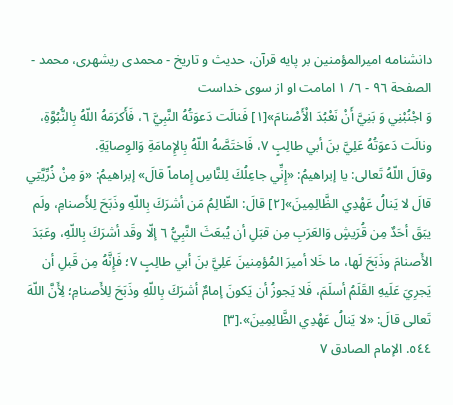دانشنامه اميرالمؤمنين بر پايه قرآن، حديث و تاريخ - محمدی ریشهری، محمد - الصفحة ٩٦ - ٦/ ١ امامت او از سوى خداست
وَ اجْنُبْنِي وَ بَنِيَّ أَنْ نَعْبُدَ الْأَصْنامَ»[١] فَنالَت دَعوَتُهُ النَّبِيَّ ٦، فَأَكرَمَهُ اللّهُ بِالنُّبُوَّةِ، ونالَت دَعوَتُهُ عَلِيَّ بنَ أبي طالِبٍ ٧، فَاختَصَّهُ اللّهُ بِالإِمامَةِ وَالوِصايَةِ.
وقالَ اللّهُ تَعالى: يا إبراهيمُ: «إِنِّي جاعِلُكَ لِلنَّاسِ إِماماً قالَ» إبراهيمُ: «وَ مِنْ ذُرِّيَّتِي قالَ لا يَنالُ عَهْدِي الظَّالِمِينَ»[٢] قالَ: الظّالِمُ مَن أشرَكَ بِاللّهِ وذَبَحَ لِلأَصنامِ، ولَم يبَقَ أحَدٌ مِن قُرَيشٍ وَالعَرَبِ مِن قبَلِ أن يُبعَثَ النَّبِيُّ ٦ إلّا وقَد أشرَكَ بِاللّهِ، وعَبَدَ الأَصنامَ وذَبَحَ لَها، ما خَلا أميرَ المُؤمِنينَ عَلِيَّ بنَ أبي طالِبٍ ٧؛ فَإِنَّهُ مِن قَبلِ أن يَجرِيَ عَلَيهِ القَلَمُ أسلَمَ، فَلا يَجوزُ أن يَكونَ إمامٌ أشرَكَ بِاللّهِ وذَبَحَ لِلأَصنامِ؛ لِأَنَّ اللّهَ تَعالى قالَ: «لا يَنالُ عَهْدِي الظَّالِمِينَ».[٣]
٥٤٤. الإمام الصادق ٧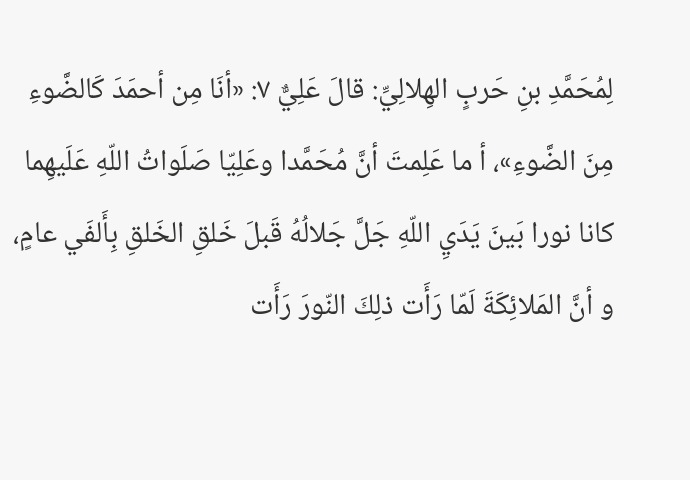لِمُحَمَّدِ بنِ حَربٍ الهِلالِيِّ: قالَ عَلِيٌّ ٧: «أنَا مِن أحمَدَ كَالضَّوءِ مِنَ الضَّوءِ»، أ ما عَلِمتَ أنَّ مُحَمَّدا وعَلِيّا صَلَواتُ اللّهِ عَلَيهِما كانا نورا بَينَ يَدَيِ اللّهِ جَلَّ جَلالُهُ قَبلَ خَلقِ الخَلقِ بِأَلفَي عامٍ، و أنَّ المَلائِكَةَ لَمّا رَأَت ذلِكَ النّورَ رَأَت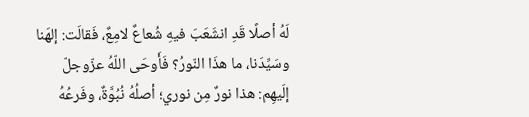لَهُ أصلًا قَدِ انشَعَبَ فيهِ شُعاعٌ لامِعٌ، فَقالَت: إلهَنا وسَيِّدَنا، ما هذَا النّورُ؟ فَأَوحَى اللّهُ عزّوجلّ إلَيهِم: هذا نورٌ مِن نوري؛ أصلُهُ نُبُوَّةٌ، وفَرعُهُ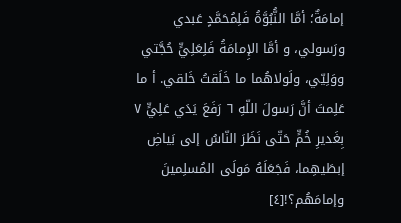إمامَةٌ؛ أمَّا النُّبُوَّةُ فَلِمُحَمَّدٍ عَبدي ورَسولي، و أمَّا الإِمامَةُ فَلِعَلِيٍّ حُجَّتي ووَلِيّي، ولَولاهُما ما خَلَقتُ خَلقي. أ ما عَلِمتَ أنَّ رَسولَ اللّهِ ٦ رَفَعَ يَدَي عَلِيٍّ ٧ بِغَديرِ خُمٍّ حَتّى نَظَرَ النّاسُ إلى بَياضِ إبطَيهِما، فَجَعَلَهُ مَولَى المُسلِمينَ وإمامَهُم؟![٤]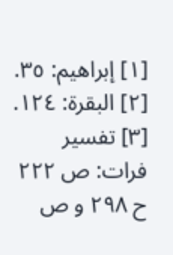[١] إبراهيم: ٣٥.
[٢] البقرة: ١٢٤.
[٣] تفسير فرات: ص ٢٢٢ ح ٢٩٨ و ص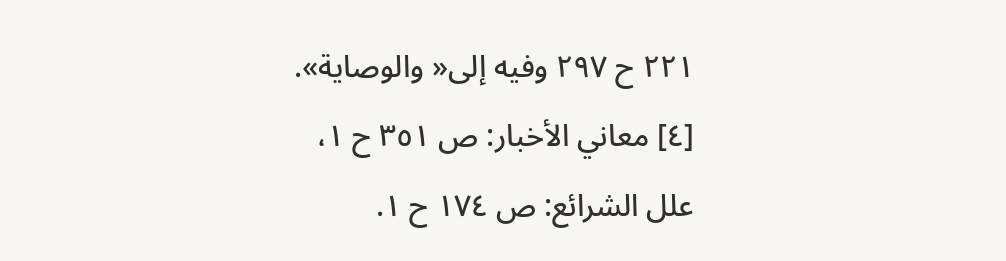٢٢١ ح ٢٩٧ وفيه إلى« والوصاية».
[٤] معاني الأخبار: ص ٣٥١ ح ١، علل الشرائع: ص ١٧٤ ح ١.